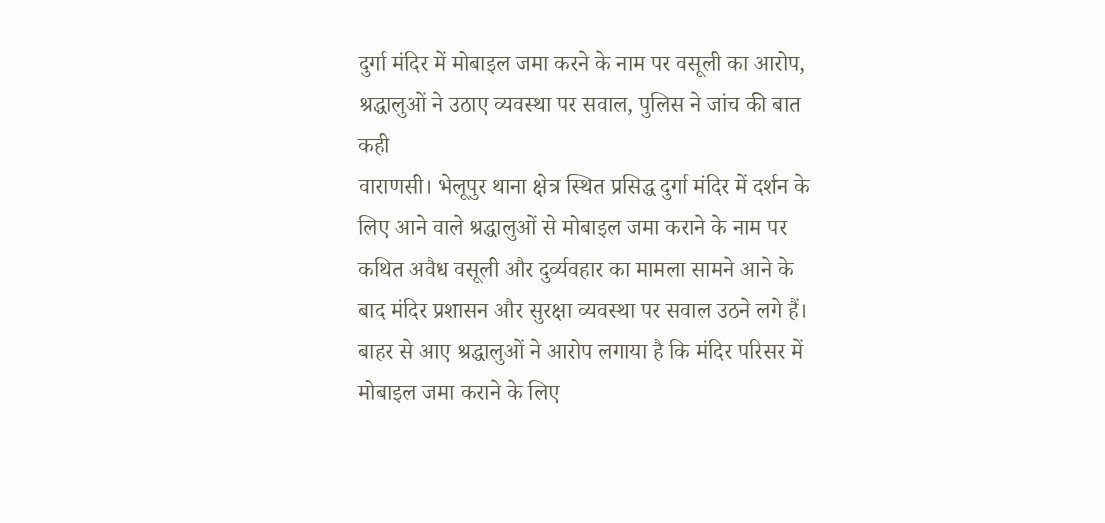दुर्गा मंदिर में मोबाइल जमा करने के नाम पर वसूली का आरोप, श्रद्धालुओं ने उठाए व्यवस्था पर सवाल, पुलिस ने जांच की बात कही
वाराणसी। भेलूपुर थाना क्षेत्र स्थित प्रसिद्ध दुर्गा मंदिर में दर्शन के लिए आने वाले श्रद्धालुओं से मोबाइल जमा कराने के नाम पर कथित अवैध वसूली और दुर्व्यवहार का मामला सामने आने के बाद मंदिर प्रशासन और सुरक्षा व्यवस्था पर सवाल उठने लगे हैं। बाहर से आए श्रद्धालुओं ने आरोप लगाया है कि मंदिर परिसर में मोबाइल जमा कराने के लिए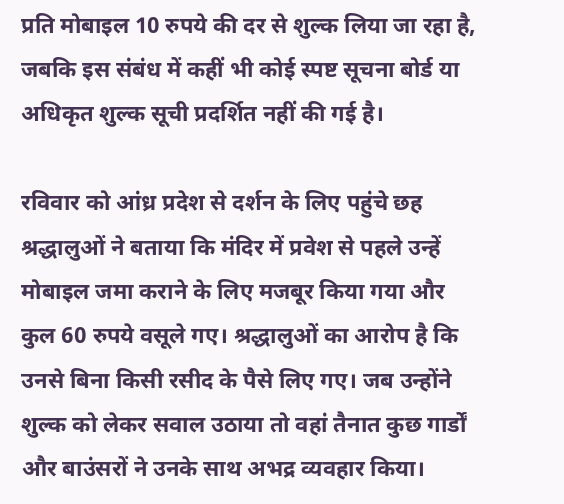प्रति मोबाइल 10 रुपये की दर से शुल्क लिया जा रहा है, जबकि इस संबंध में कहीं भी कोई स्पष्ट सूचना बोर्ड या अधिकृत शुल्क सूची प्रदर्शित नहीं की गई है।

रविवार को आंध्र प्रदेश से दर्शन के लिए पहुंचे छह श्रद्धालुओं ने बताया कि मंदिर में प्रवेश से पहले उन्हें मोबाइल जमा कराने के लिए मजबूर किया गया और कुल 60 रुपये वसूले गए। श्रद्धालुओं का आरोप है कि उनसे बिना किसी रसीद के पैसे लिए गए। जब उन्होंने शुल्क को लेकर सवाल उठाया तो वहां तैनात कुछ गार्डों और बाउंसरों ने उनके साथ अभद्र व्यवहार किया।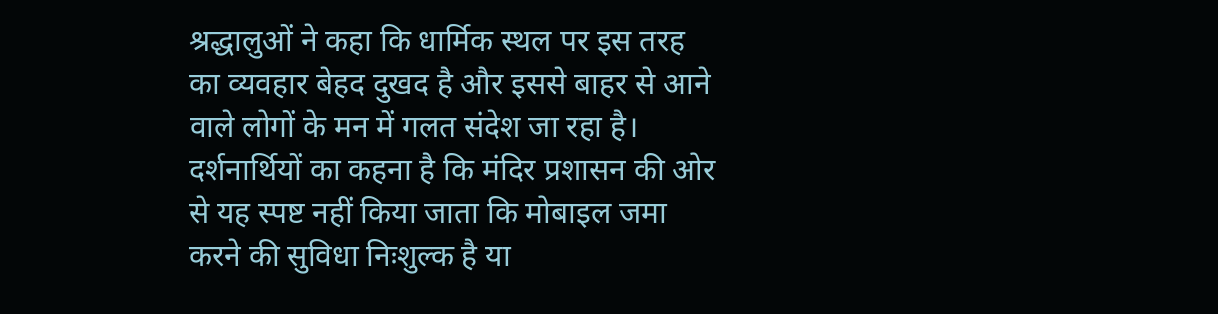श्रद्धालुओं ने कहा कि धार्मिक स्थल पर इस तरह का व्यवहार बेहद दुखद है और इससे बाहर से आने वाले लोगों के मन में गलत संदेश जा रहा है।
दर्शनार्थियों का कहना है कि मंदिर प्रशासन की ओर से यह स्पष्ट नहीं किया जाता कि मोबाइल जमा करने की सुविधा निःशुल्क है या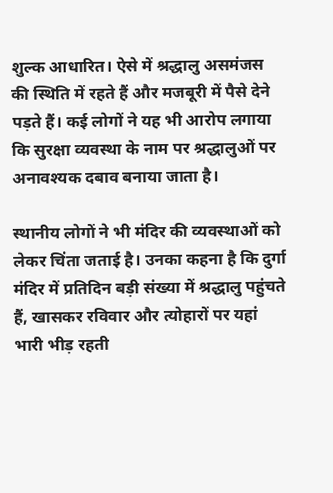शुल्क आधारित। ऐसे में श्रद्धालु असमंजस की स्थिति में रहते हैं और मजबूरी में पैसे देने पड़ते हैं। कई लोगों ने यह भी आरोप लगाया कि सुरक्षा व्यवस्था के नाम पर श्रद्धालुओं पर अनावश्यक दबाव बनाया जाता है।

स्थानीय लोगों ने भी मंदिर की व्यवस्थाओं को लेकर चिंता जताई है। उनका कहना है कि दुर्गा मंदिर में प्रतिदिन बड़ी संख्या में श्रद्धालु पहुंचते हैं, खासकर रविवार और त्योहारों पर यहां भारी भीड़ रहती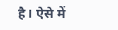है। ऐसे में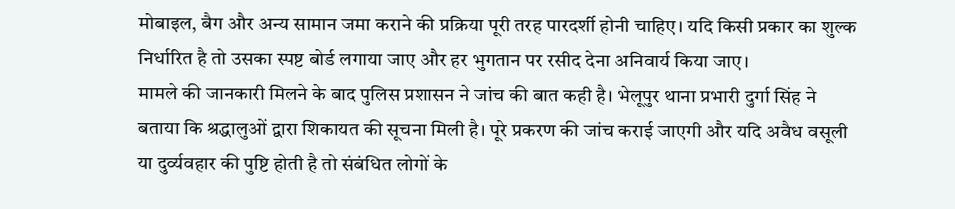मोबाइल, बैग और अन्य सामान जमा कराने की प्रक्रिया पूरी तरह पारदर्शी होनी चाहिए। यदि किसी प्रकार का शुल्क निर्धारित है तो उसका स्पष्ट बोर्ड लगाया जाए और हर भुगतान पर रसीद देना अनिवार्य किया जाए।
मामले की जानकारी मिलने के बाद पुलिस प्रशासन ने जांच की बात कही है। भेलूपुर थाना प्रभारी दुर्गा सिंह ने बताया कि श्रद्धालुओं द्वारा शिकायत की सूचना मिली है। पूरे प्रकरण की जांच कराई जाएगी और यदि अवैध वसूली या दुर्व्यवहार की पुष्टि होती है तो संबंधित लोगों के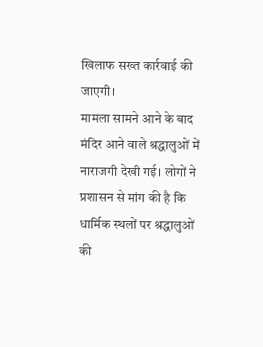खिलाफ सख्त कार्रवाई की जाएगी।
मामला सामने आने के बाद मंदिर आने वाले श्रद्धालुओं में नाराजगी देखी गई। लोगों ने प्रशासन से मांग की है कि धार्मिक स्थलों पर श्रद्धालुओं की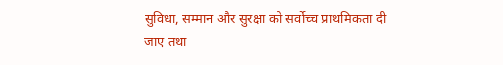सुविधा, सम्मान और सुरक्षा को सर्वोच्च प्राथमिकता दी जाए तथा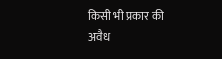किसी भी प्रकार की अवैध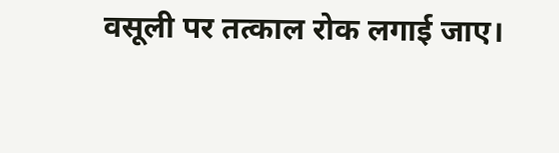वसूली पर तत्काल रोक लगाई जाए।